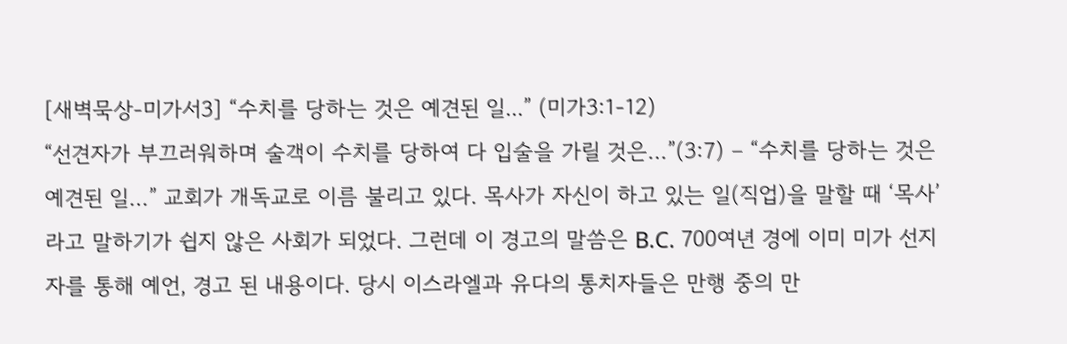[새벽묵상-미가서3] “수치를 당하는 것은 예견된 일...” (미가3:1-12)
“선견자가 부끄러워하며 술객이 수치를 당하여 다 입술을 가릴 것은…”(3:7) – “수치를 당하는 것은 예견된 일…” 교회가 개독교로 이름 불리고 있다. 목사가 자신이 하고 있는 일(직업)을 말할 때 ‘목사’라고 말하기가 쉽지 않은 사회가 되었다. 그런데 이 경고의 말씀은 B.C. 700여년 경에 이미 미가 선지자를 통해 예언, 경고 된 내용이다. 당시 이스라엘과 유다의 통치자들은 만행 중의 만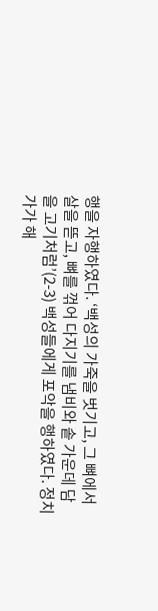행을 자행하였다. ‘백성의 가죽을 벗기고, 그 뼈에서 살을 뜯고, 뼈를 꺾어 다지기를 냄비와 솥 가운데 담을 고기처럼’(2-3) 백성들에게 포악을 행하였다. 정치가가 해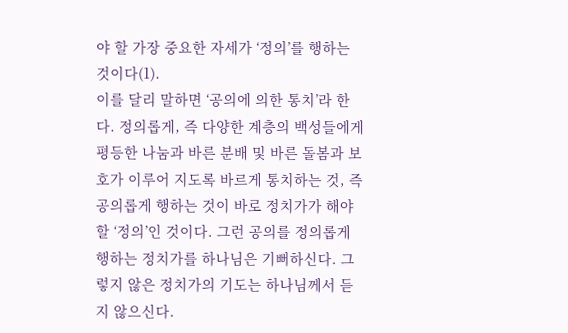야 할 가장 중요한 자세가 ‘정의’를 행하는 것이다(1).
이를 달리 말하면 ‘공의에 의한 통치’라 한다. 정의롭게, 즉 다양한 계층의 백성들에게 평등한 나눔과 바른 분배 및 바른 돌봄과 보호가 이루어 지도록 바르게 통치하는 것, 즉 공의롭게 행하는 것이 바로 정치가가 해야 할 ‘정의’인 것이다. 그런 공의를 정의롭게 행하는 정치가를 하나님은 기뻐하신다. 그렇지 않은 정치가의 기도는 하나님께서 듣지 않으신다.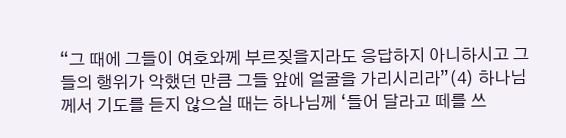“그 때에 그들이 여호와께 부르짖을지라도 응답하지 아니하시고 그들의 행위가 악했던 만큼 그들 앞에 얼굴을 가리시리라”(4) 하나님께서 기도를 듣지 않으실 때는 하나님께 ‘들어 달라고 떼를 쓰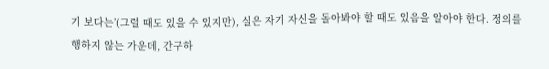기 보다는’(그럴 때도 있을 수 있지만), 실은 자기 자신을 돌아봐야 할 때도 있음을 알아야 한다. 정의를 행하지 않는 가운데, 간구하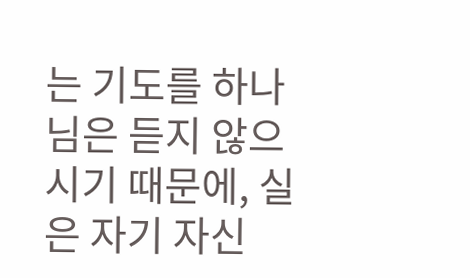는 기도를 하나님은 듣지 않으시기 때문에, 실은 자기 자신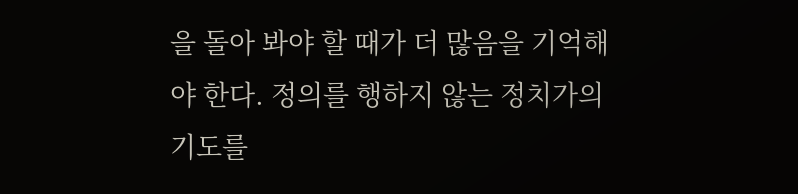을 돌아 봐야 할 때가 더 많음을 기억해야 한다. 정의를 행하지 않는 정치가의 기도를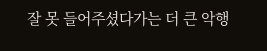잘 못 들어주셨다가는 더 큰 악행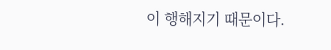이 행해지기 때문이다.